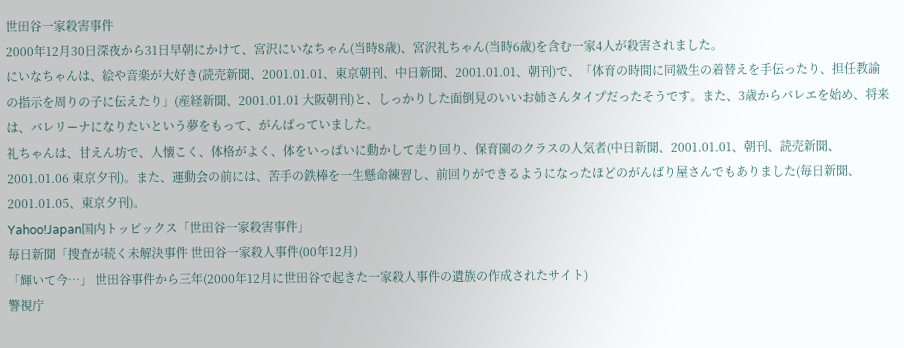世田谷一家殺害事件
2000年12月30日深夜から31日早朝にかけて、宮沢にいなちゃん(当時8歳)、宮沢礼ちゃん(当時6歳)を含む一家4人が殺害されました。
にいなちゃんは、絵や音楽が大好き(読売新聞、2001.01.01、東京朝刊、中日新聞、2001.01.01、朝刊)で、「体育の時間に同級生の着替えを手伝ったり、担任教諭の指示を周りの子に伝えたり」(産経新聞、2001.01.01 大阪朝刊)と、しっかりした面倒見のいいお姉さんタイプだったそうです。また、3歳からバレエを始め、将来は、バレリーナになりたいという夢をもって、がんばっていました。
礼ちゃんは、甘えん坊で、人懐こく、体格がよく、体をいっぱいに動かして走り回り、保育園のクラスの人気者(中日新聞、2001.01.01、朝刊、読売新聞、2001.01.06 東京夕刊)。また、運動会の前には、苦手の鉄棒を一生懸命練習し、前回りができるようになったほどのがんばり屋さんでもありました(毎日新聞、2001.01.05、東京夕刊)。
Yahoo!Japan国内トッピックス「世田谷一家殺害事件」
毎日新聞「捜査が続く未解決事件 世田谷一家殺人事件(00年12月)
「輝いて今…」 世田谷事件から三年(2000年12月に世田谷で起きた一家殺人事件の遺族の作成されたサイト)
警視庁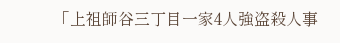「上祖師谷三丁目一家4人強盗殺人事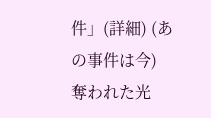件」(詳細) (あの事件は今)
奪われた光